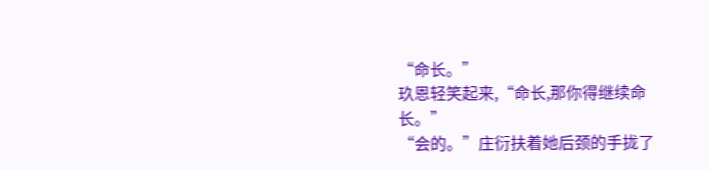“命长。”
玖恩轻笑起来,“命长,那你得继续命长。”
“会的。”庄衍扶着她后颈的手拢了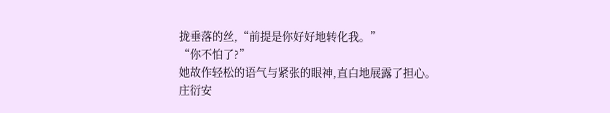拢垂落的丝,“前提是你好好地转化我。”
“你不怕了?”
她故作轻松的语气与紧张的眼神,直白地展露了担心。
庄衍安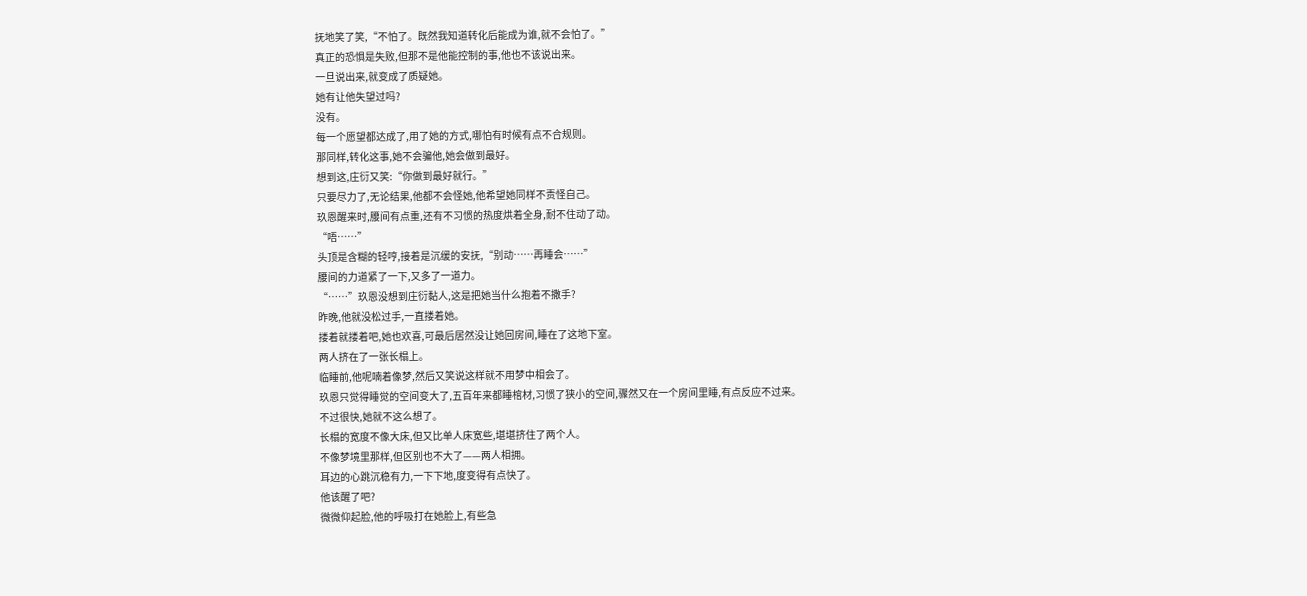抚地笑了笑,“不怕了。既然我知道转化后能成为谁,就不会怕了。”
真正的恐惧是失败,但那不是他能控制的事,他也不该说出来。
一旦说出来,就变成了质疑她。
她有让他失望过吗?
没有。
每一个愿望都达成了,用了她的方式,哪怕有时候有点不合规则。
那同样,转化这事,她不会骗他,她会做到最好。
想到这,庄衍又笑:“你做到最好就行。”
只要尽力了,无论结果,他都不会怪她,他希望她同样不责怪自己。
玖恩醒来时,腰间有点重,还有不习惯的热度烘着全身,耐不住动了动。
“唔……”
头顶是含糊的轻哼,接着是沉缓的安抚,“别动……再睡会……”
腰间的力道紧了一下,又多了一道力。
“……”玖恩没想到庄衍黏人,这是把她当什么抱着不撒手?
昨晚,他就没松过手,一直搂着她。
搂着就搂着吧,她也欢喜,可最后居然没让她回房间,睡在了这地下室。
两人挤在了一张长榻上。
临睡前,他呢喃着像梦,然后又笑说这样就不用梦中相会了。
玖恩只觉得睡觉的空间变大了,五百年来都睡棺材,习惯了狭小的空间,骤然又在一个房间里睡,有点反应不过来。
不过很快,她就不这么想了。
长榻的宽度不像大床,但又比单人床宽些,堪堪挤住了两个人。
不像梦境里那样,但区别也不大了——两人相拥。
耳边的心跳沉稳有力,一下下地,度变得有点快了。
他该醒了吧?
微微仰起脸,他的呼吸打在她脸上,有些急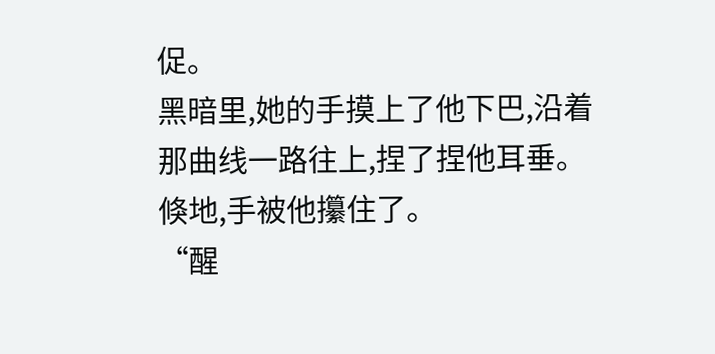促。
黑暗里,她的手摸上了他下巴,沿着那曲线一路往上,捏了捏他耳垂。
倏地,手被他攥住了。
“醒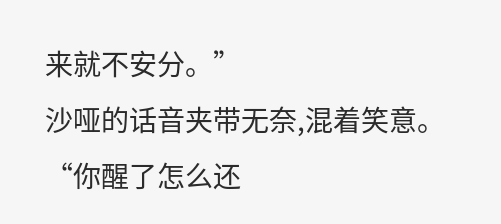来就不安分。”
沙哑的话音夹带无奈,混着笑意。
“你醒了怎么还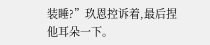装睡?”玖恩控诉着,最后捏他耳朵一下。